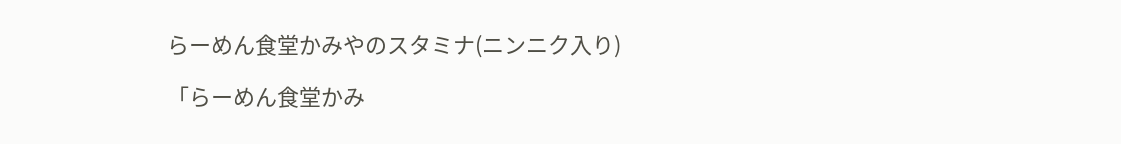らーめん食堂かみやのスタミナ(ニンニク入り)

「らーめん食堂かみ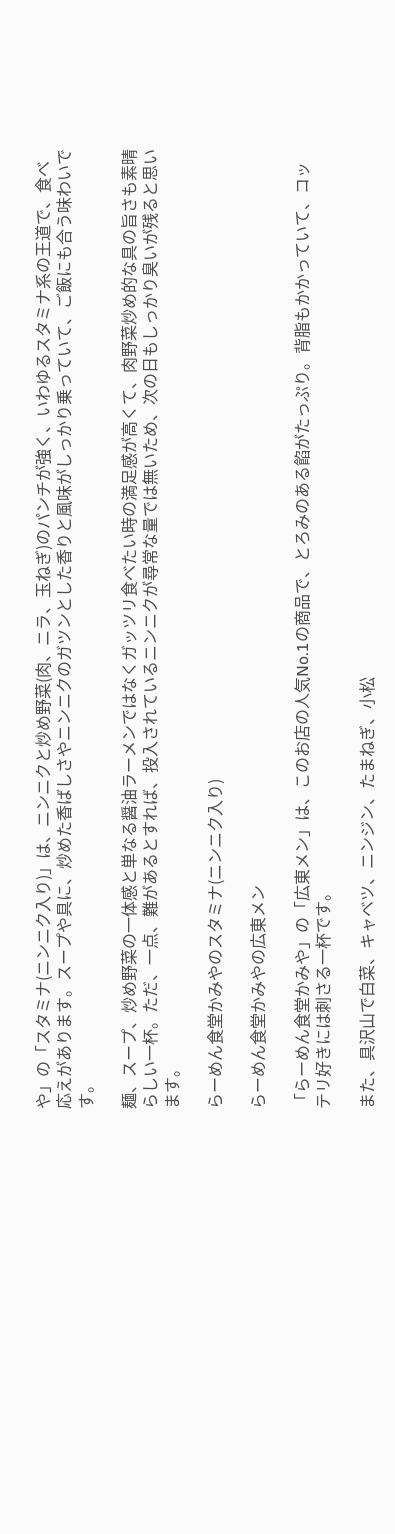や」の「スタミナ(ニンニク入り)」は、ニンニクと炒め野菜(肉、ニラ、玉ねぎ)のパンチが強く、いわゆるスタミナ系の王道で、食べ応えがあります。スープや具に、炒めた香ばしさやニンニクのガツンとした香りと風味がしっかり乗っていて、ご飯にも合う味わいです。

麺、スープ、炒め野菜の一体感と単なる醤油ラーメンではなくガッツリ食べたい時の満足感が高くて、肉野菜炒め的な具の旨さも素晴らしい一杯。ただ、一点、難があるとすれば、投入されているニンニクが尋常な量では無いため、次の日もしっかり臭いが残ると思います。

らーめん食堂かみやのスタミナ(ニンニク入り)

らーめん食堂かみやの広東メン

「らーめん食堂かみや」の「広東メン」は、このお店の人気No.1の商品で、とろみのある餡がたっぷり。背脂もかかっていて、コッテリ好きには刺さる一杯です。

また、具沢山で白菜、キャベツ、ニンジン、たまねぎ、小松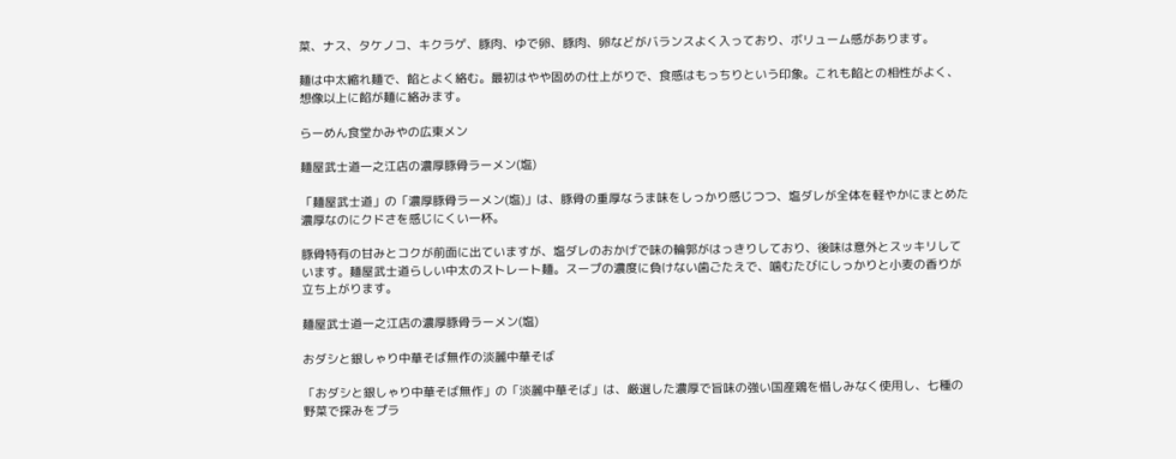菜、ナス、タケノコ、キクラゲ、豚肉、ゆで卵、豚肉、卵などがバランスよく入っており、ボリューム感があります。

麺は中太縮れ麺で、餡とよく絡む。最初はやや固めの仕上がりで、食感はもっちりという印象。これも餡との相性がよく、想像以上に餡が麺に絡みます。

らーめん食堂かみやの広東メン

麺屋武士道一之江店の濃厚豚骨ラーメン(塩)

「麺屋武士道」の「濃厚豚骨ラーメン(塩)」は、豚骨の重厚なうま味をしっかり感じつつ、塩ダレが全体を軽やかにまとめた濃厚なのにクドさを感じにくい一杯。

豚骨特有の甘みとコクが前面に出ていますが、塩ダレのおかげで味の輪郭がはっきりしており、後味は意外とスッキリしています。麺屋武士道らしい中太のストレート麺。スープの濃度に負けない歯ごたえで、噛むたびにしっかりと小麦の香りが立ち上がります。

麺屋武士道一之江店の濃厚豚骨ラーメン(塩)

おダシと銀しゃり中華そば無作の淡麗中華そば

「おダシと銀しゃり中華そば無作」の「淡麗中華そば」は、厳選した濃厚で旨味の強い国産鶏を惜しみなく使用し、七種の野菜で探みをプラ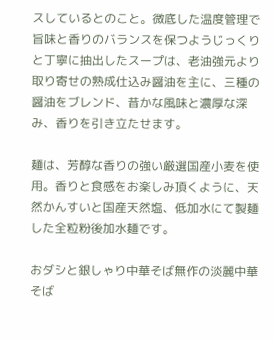スしているとのこと。微底した温度管理で旨味と香りのバランスを保つようじっくりと丁寧に抽出したスープは、老油強元より取り寄せの熟成仕込み醤油を主に、三種の醤油をブレンド、昔かな風味と濃厚な深み、香りを引き立たせます。

麺は、芳醇な香りの強い厳選国産小麦を使用。香りと食感をお楽しみ頂くように、天然かんすいと国産天然塩、低加水にて製麺した全粒粉後加水麺です。

おダシと銀しゃり中華そば無作の淡麗中華そば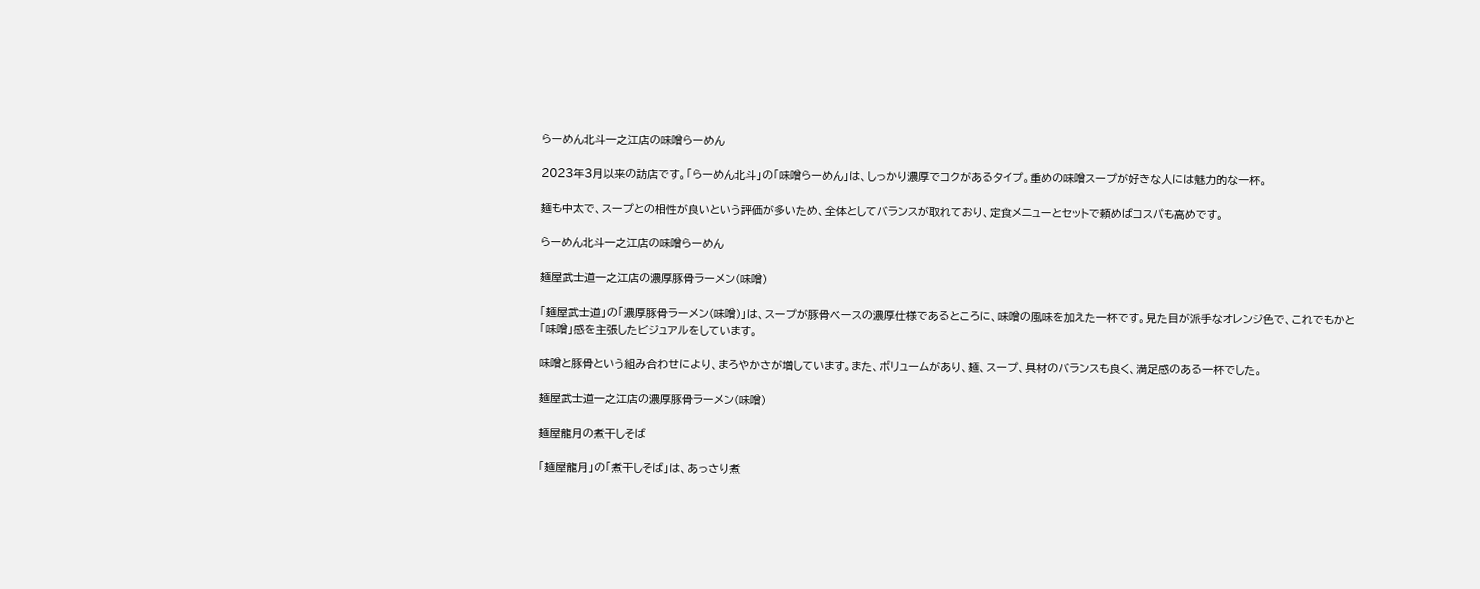らーめん北斗一之江店の味噌らーめん

2023年3月以来の訪店です。「らーめん北斗」の「味噌らーめん」は、しっかり濃厚でコクがあるタイプ。重めの味噌スープが好きな人には魅力的な一杯。

麺も中太で、スープとの相性が良いという評価が多いため、全体としてバランスが取れており、定食メニューとセットで頼めばコスパも高めです。

らーめん北斗一之江店の味噌らーめん

麺屋武士道一之江店の濃厚豚骨ラーメン(味噌)

「麺屋武士道」の「濃厚豚骨ラーメン(味噌)」は、スープが豚骨ベースの濃厚仕様であるところに、味噌の風味を加えた一杯です。見た目が派手なオレンジ色で、これでもかと「味噌」感を主張したビジュアルをしています。

味噌と豚骨という組み合わせにより、まろやかさが増しています。また、ボリュームがあり、麺、スープ、具材のバランスも良く、満足感のある一杯でした。

麺屋武士道一之江店の濃厚豚骨ラーメン(味噌)

麺屋龍月の煮干しそば

「麺屋龍月」の「煮干しそば」は、あっさり煮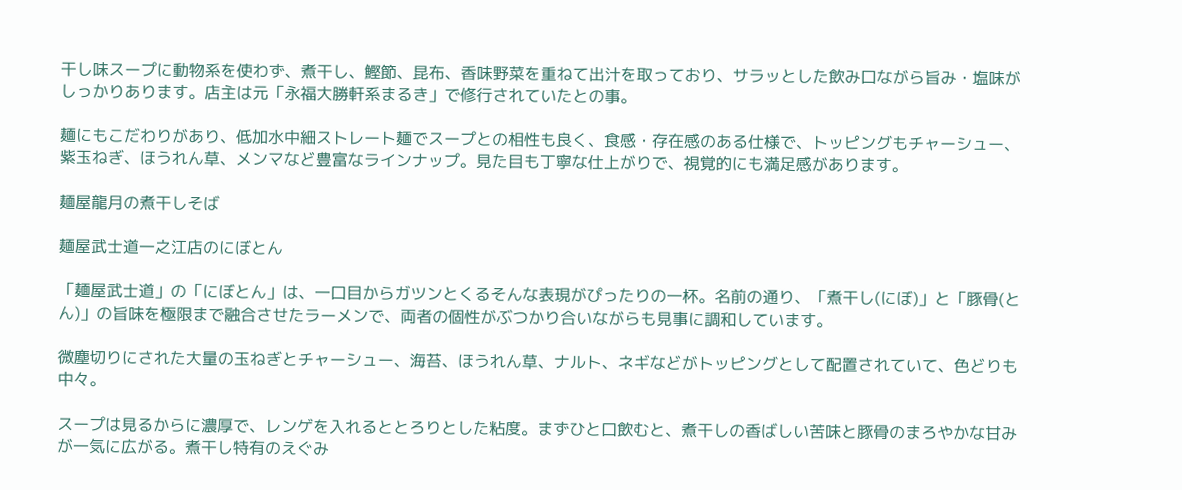干し味スープに動物系を使わず、煮干し、鰹節、昆布、香味野菜を重ねて出汁を取っており、サラッとした飲み口ながら旨み・塩味がしっかりあります。店主は元「永福大勝軒系まるき」で修行されていたとの事。

麺にもこだわりがあり、低加水中細ストレート麺でスープとの相性も良く、食感・存在感のある仕様で、トッピングもチャーシュー、紫玉ねぎ、ほうれん草、メンマなど豊富なラインナップ。見た目も丁寧な仕上がりで、視覚的にも満足感があります。

麺屋龍月の煮干しそば

麺屋武士道一之江店のにぼとん

「麺屋武士道」の「にぼとん」は、一口目からガツンとくるそんな表現がぴったりの一杯。名前の通り、「煮干し(にぼ)」と「豚骨(とん)」の旨味を極限まで融合させたラーメンで、両者の個性がぶつかり合いながらも見事に調和しています。

微塵切りにされた大量の玉ねぎとチャーシュー、海苔、ほうれん草、ナルト、ネギなどがトッピングとして配置されていて、色どりも中々。

スープは見るからに濃厚で、レンゲを入れるととろりとした粘度。まずひと口飲むと、煮干しの香ばしい苦味と豚骨のまろやかな甘みが一気に広がる。煮干し特有のえぐみ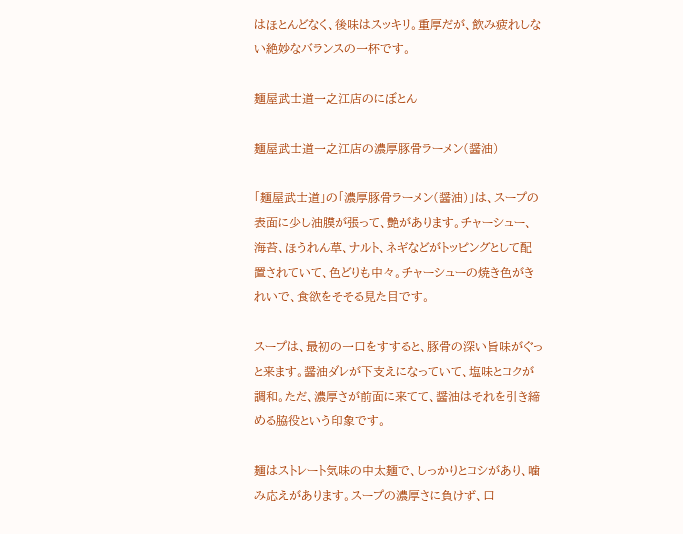はほとんどなく、後味はスッキリ。重厚だが、飲み疲れしない絶妙なバランスの一杯です。

麺屋武士道一之江店のにぼとん

麺屋武士道一之江店の濃厚豚骨ラーメン(醤油)

「麺屋武士道」の「濃厚豚骨ラーメン(醤油)」は、スープの表面に少し油膜が張って、艶があります。チャーシュー、海苔、ほうれん草、ナルト、ネギなどがトッピングとして配置されていて、色どりも中々。チャーシューの焼き色がきれいで、食欲をそそる見た目です。

スープは、最初の一口をすすると、豚骨の深い旨味がぐっと来ます。醤油ダレが下支えになっていて、塩味とコクが調和。ただ、濃厚さが前面に来てて、醤油はそれを引き締める脇役という印象です。

麺はストレート気味の中太麺で、しっかりとコシがあり、噛み応えがあります。スープの濃厚さに負けず、口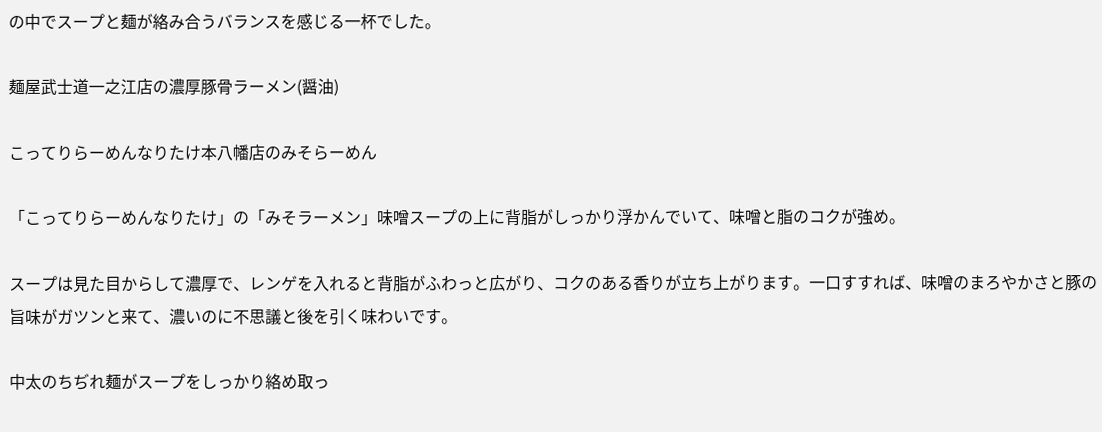の中でスープと麺が絡み合うバランスを感じる一杯でした。

麺屋武士道一之江店の濃厚豚骨ラーメン(醤油)

こってりらーめんなりたけ本八幡店のみそらーめん

「こってりらーめんなりたけ」の「みそラーメン」味噌スープの上に背脂がしっかり浮かんでいて、味噌と脂のコクが強め。

スープは見た目からして濃厚で、レンゲを入れると背脂がふわっと広がり、コクのある香りが立ち上がります。一口すすれば、味噌のまろやかさと豚の旨味がガツンと来て、濃いのに不思議と後を引く味わいです。

中太のちぢれ麺がスープをしっかり絡め取っ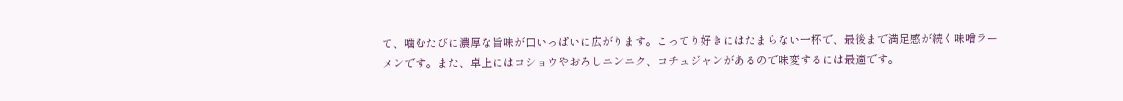て、噛むたびに濃厚な旨味が口いっぱいに広がります。こってり好きにはたまらない一杯で、最後まで満足感が続く味噌ラーメンです。また、卓上にはコショウやおろしニンニク、コチュジャンがあるので味変するには最適です。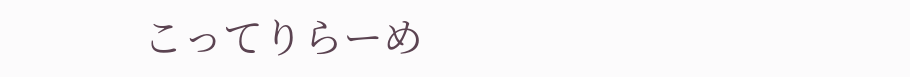こってりらーめ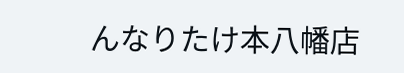んなりたけ本八幡店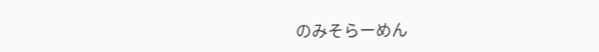のみそらーめん